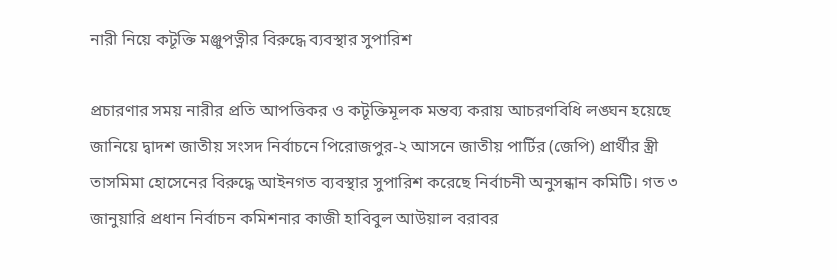নারী নিয়ে কটূক্তি মঞ্জুপত্নীর বিরুদ্ধে ব্যবস্থার সুপারিশ

প্রচারণার সময় নারীর প্রতি আপত্তিকর ও কটূক্তিমূলক মন্তব্য করায় আচরণবিধি লঙ্ঘন হয়েছে জানিয়ে দ্বাদশ জাতীয় সংসদ নির্বাচনে পিরোজপুর-২ আসনে জাতীয় পার্টির (জেপি) প্রার্থীর স্ত্রী তাসমিমা হোসেনের বিরুদ্ধে আইনগত ব্যবস্থার সুপারিশ করেছে নির্বাচনী অনুসন্ধান কমিটি। গত ৩ জানুয়ারি প্রধান নির্বাচন কমিশনার কাজী হাবিবুল আউয়াল বরাবর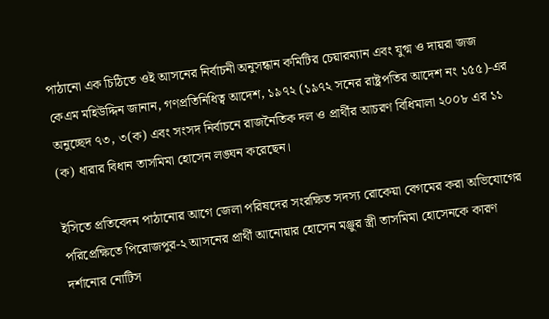পাঠানো এক চিঠিতে ওই আসনের নির্বাচনী অনুসন্ধান কমিটির চেয়ারম্যান এবং যুগ্ম ও দায়রা জজ কেএম মহিউদ্দিন জানান, গণপ্রতিনিধিত্ব আদেশ, ১৯৭২ (১৯৭২ সনের রাষ্ট্রপতির আদেশ নং ১৫৫)-এর অনুচ্ছেদ ৭৩, ৩(ক) এবং সংসদ নির্বাচনে রাজনৈতিক দল ও প্রার্থীর আচরণ বিধিমালা ২০০৮ এর ১১ (ক) ধারার বিধান তাসমিমা হোসেন লঙ্ঘন করেছেন।

ইসিতে প্রতিবেদন পাঠানোর আগে জেলা পরিষদের সংরক্ষিত সদস্য রোকেয়া বেগমের করা অভিযোগের পরিপ্রেক্ষিতে পিরোজপুর-২ আসনের প্রার্থী আনোয়ার হোসেন মঞ্জুর স্ত্রী তাসমিমা হোসেনকে কারণ দর্শানোর নোটিস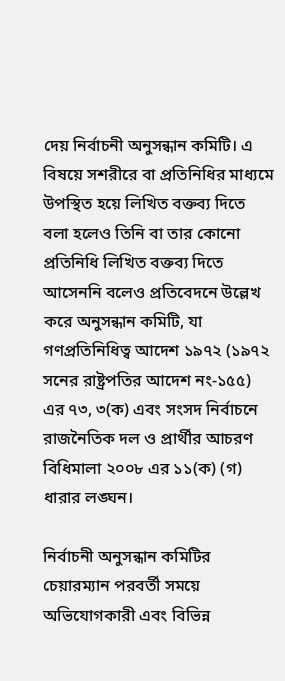দেয় নির্বাচনী অনুসন্ধান কমিটি। এ বিষয়ে সশরীরে বা প্রতিনিধির মাধ্যমে উপস্থিত হয়ে লিখিত বক্তব্য দিতে বলা হলেও তিনি বা তার কোনো প্রতিনিধি লিখিত বক্তব্য দিতে আসেননি বলেও প্রতিবেদনে উল্লেখ করে অনুসন্ধান কমিটি, যা গণপ্রতিনিধিত্ব আদেশ ১৯৭২ (১৯৭২ সনের রাষ্ট্রপতির আদেশ নং-১৫৫) এর ৭৩, ৩(ক) এবং সংসদ নির্বাচনে রাজনৈতিক দল ও প্রার্থীর আচরণ বিধিমালা ২০০৮ এর ১১(ক) (গ) ধারার লঙ্ঘন।

নির্বাচনী অনুসন্ধান কমিটির চেয়ারম্যান পরবর্তী সময়ে অভিযোগকারী এবং বিভিন্ন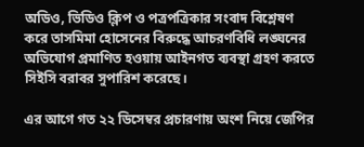অডিও, ভিডিও ক্লিপ ও পত্রপত্রিকার সংবাদ বিশ্লেষণ করে তাসমিমা হোসেনের বিরুদ্ধে আচরণবিধি লঙ্ঘনের অভিযোগ প্রমাণিত হওয়ায় আইনগত ব্যবস্থা গ্রহণ করতে সিইসি বরাবর সুপারিশ করেছে।

এর আগে গত ২২ ডিসেম্বর প্রচারণায় অংশ নিয়ে জেপির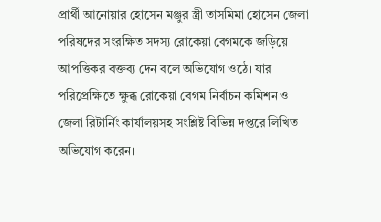প্রার্থী আনোয়ার হোসেন মঞ্জুর স্ত্রী তাসমিমা হোসেন জেলা পরিষদের সংরক্ষিত সদস্য রোকেয়া বেগমকে জড়িয়ে আপত্তিকর বক্তব্য দেন বলে অভিযোগ ওঠে। যার পরিপ্রেক্ষিতে ক্ষুব্ধ রোকেয়া বেগম নির্বাচন কমিশন ও জেলা রিটার্নিং কার্যালয়সহ সংশ্লিষ্ট বিভিন্ন দপ্তরে লিখিত অভিযোগ করেন।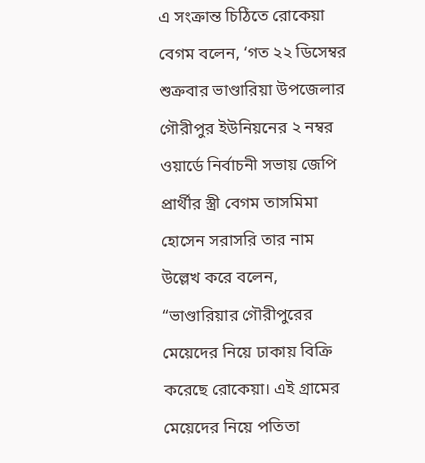এ সংক্রান্ত চিঠিতে রোকেয়া বেগম বলেন, ‘গত ২২ ডিসেম্বর শুক্রবার ভাণ্ডারিয়া উপজেলার গৌরীপুর ইউনিয়নের ২ নম্বর ওয়ার্ডে নির্বাচনী সভায় জেপি প্রার্থীর স্ত্রী বেগম তাসমিমা হোসেন সরাসরি তার নাম উল্লেখ করে বলেন, “ভাণ্ডারিয়ার গৌরীপুরের মেয়েদের নিয়ে ঢাকায় বিক্রি করেছে রোকেয়া। এই গ্রামের মেয়েদের নিয়ে পতিতা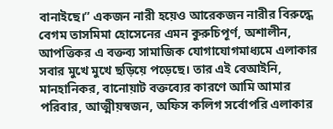বানাইছে।” একজন নারী হয়েও আরেকজন নারীর বিরুদ্ধে বেগম তাসমিমা হোসেনের এমন কুরুচিপূর্ণ, অশালীন, আপত্তিকর এ বক্তব্য সামাজিক যোগাযোগমাধ্যমে এলাকার সবার মুখে মুখে ছড়িয়ে পড়েছে। তার এই বেআইনি, মানহানিকর, বানোয়াট বক্তব্যের কারণে আমি আমার পরিবার, আত্মীয়স্বজন, অফিস কলিগ সর্বোপরি এলাকার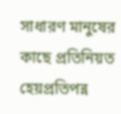সাধারণ মানুষের কাছে প্রতিনিয়ত হেয়প্রতিপন্ন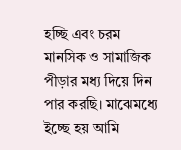হচ্ছি এবং চরম মানসিক ও সামাজিক পীড়ার মধ্য দিয়ে দিন পার করছি। মাঝেমধ্যে ইচ্ছে হয় আমি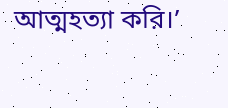আত্মহত্যা করি।’